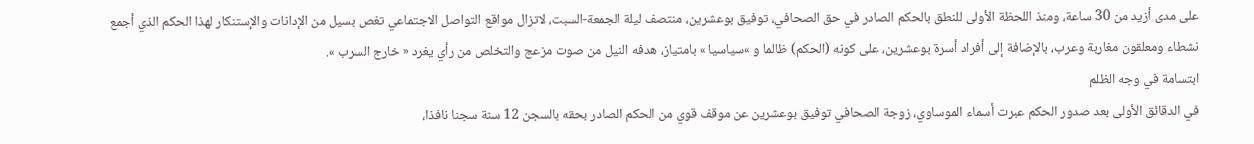على مدى أزيد من 30 ساعة، ومنذ اللحظة الأولى للنطق بالحكم الصادر في حق الصحافي، توفيق بوعشرين، منتصف ليلة الجمعة-السبت، لاتزال مواقع التواصل الاجتماعي تغص بسيل من الإدانات والإستنكار لهذا الحكم الذي أجمع نشطاء ومعلقون مغاربة وعرب، بالإضافة إلى أفراد أسرة بوعشرين، على كونه (الحكم) ظالما و »سياسيا » بامتياز، هدفه النيل من صوت مزعج والتخلص من رأي يغرد « خارج السرب ».
ابتسامة في وجه الظلم
في الدقائق الأولى بعد صدور الحكم عبرت أسماء الموساوي، زوجة الصحافي توفيق بوعشرين عن موقف قوي من الحكم الصادر بحقه بالسجن 12 سنة سجنا نافذا،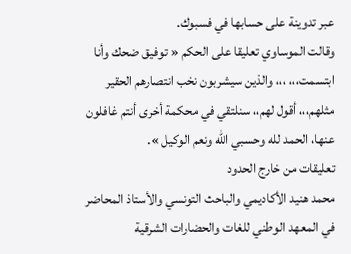عبر تدوينة على حسابها في فسبوك.
وقالت الموساوي تعليقا على الحكم « توفيق ضحك وأنا ابتسمت،،، ،،، والذين سيشربون نخب انتصارهم الحقير مثلهم،،، أقول لهم،، سنلتقي في محكمة أخرى أنتم غافلون عنها، الحمد لله وحسبي الله ونعم الوكيل ».
تعليقات من خارج الحدود
محمد هنيد الأكاديمي والباحث التونسي والأستاذ المحاضر في المعهد الوطني للغات والحضارات الشرقية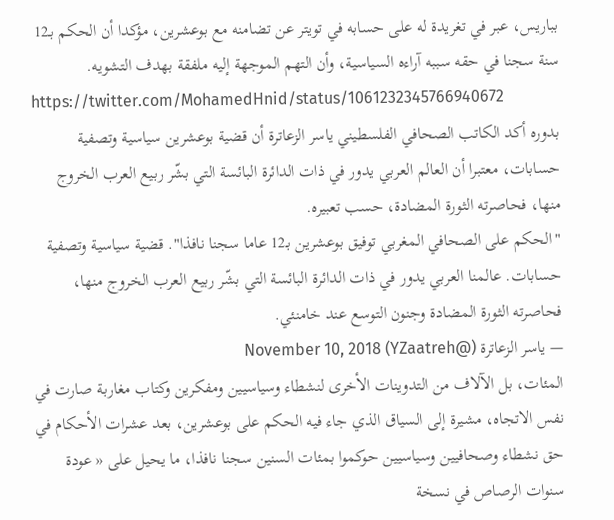بباريس، عبر في تغريدة له على حسابه في تويتر عن تضامنه مع بوعشرين، مؤكدا أن الحكم بـ12 سنة سجنا في حقه سببه آراءه السياسية، وأن التهم الموجهة إليه ملفقة بهدف التشويه.
https://twitter.com/MohamedHnid/status/1061232345766940672
بدوره أكد الكاتب الصحافي الفلسطيني ياسر الزعاترة أن قضية بوعشرين سياسية وتصفية حسابات، معتبرا أن العالم العربي يدور في ذات الدائرة البائسة التي بشّر ربيع العرب الخروج منها، فحاصرته الثورة المضادة، حسب تعبيره.
"الحكم على الصحافي المغربي توفيق بوعشرين بـ12 عاما سجنا نافذا". قضية سياسية وتصفية حسابات. عالمنا العربي يدور في ذات الدائرة البائسة التي بشّر ربيع العرب الخروج منها، فحاصرته الثورة المضادة وجنون التوسع عند خامنئي.
— ياسر الزعاترة (@YZaatreh) November 10, 2018
المئات، بل الآلاف من التدوينات الأخرى لنشطاء وسياسيين ومفكرين وكتاب مغاربة صارت في نفس الاتجاه، مشيرة إلى السياق الذي جاء فيه الحكم على بوعشرين، بعد عشرات الأحكام في حق نشطاء وصحافيين وسياسيين حوكموا بمئات السنين سجنا نافذا، ما يحيل على « عودة سنوات الرصاص في نسخة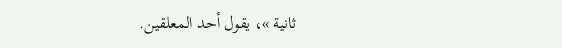ثانية »، يقول أحد المعلقين.